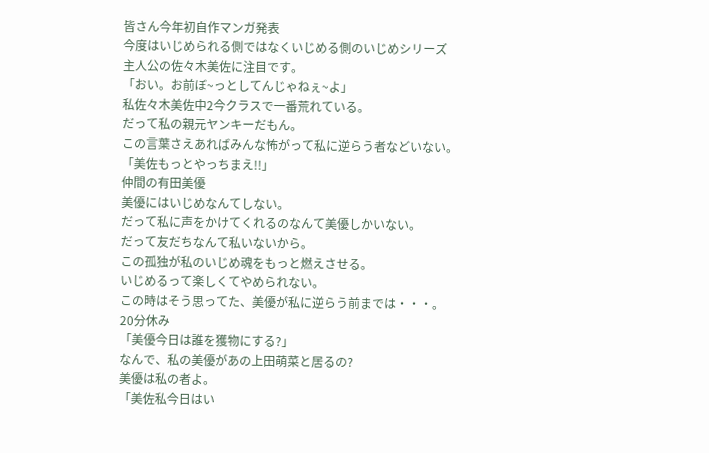皆さん今年初自作マンガ発表
今度はいじめられる側ではなくいじめる側のいじめシリーズ
主人公の佐々木美佐に注目です。
「おい。お前ぼ~っとしてんじゃねぇ~よ」
私佐々木美佐中2今クラスで一番荒れている。
だって私の親元ヤンキーだもん。
この言葉さえあればみんな怖がって私に逆らう者などいない。
「美佐もっとやっちまえ!!」
仲間の有田美優
美優にはいじめなんてしない。
だって私に声をかけてくれるのなんて美優しかいない。
だって友だちなんて私いないから。
この孤独が私のいじめ魂をもっと燃えさせる。
いじめるって楽しくてやめられない。
この時はそう思ってた、美優が私に逆らう前までは・・・。
20分休み
「美優今日は誰を獲物にする?」
なんで、私の美優があの上田萌菜と居るの?
美優は私の者よ。
「美佐私今日はい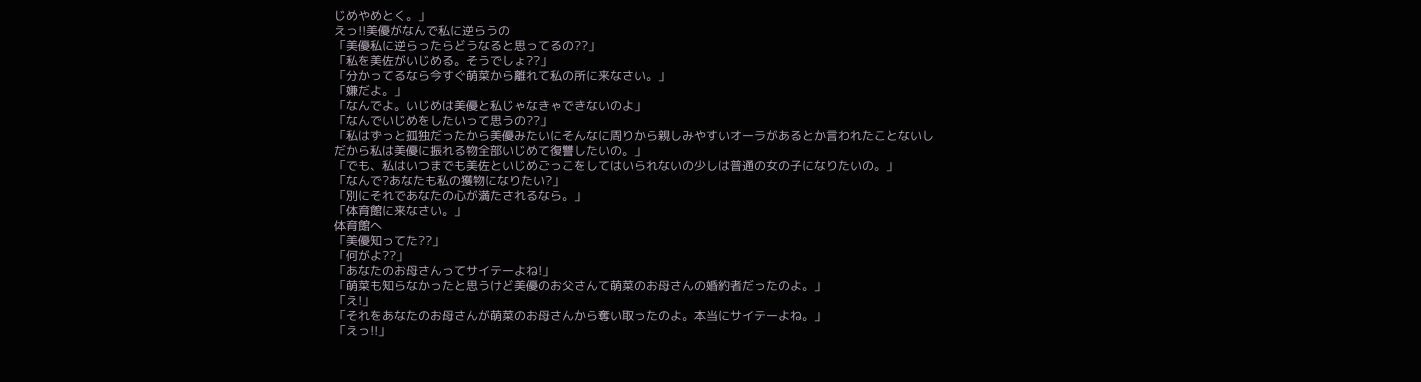じめやめとく。」
えっ!!美優がなんで私に逆らうの
「美優私に逆らったらどうなると思ってるの??」
「私を美佐がいじめる。そうでしょ??」
「分かってるなら今すぐ萌菜から離れて私の所に来なさい。」
「嫌だよ。」
「なんでよ。いじめは美優と私じゃなきゃできないのよ」
「なんでいじめをしたいって思うの??」
「私はずっと孤独だったから美優みたいにそんなに周りから親しみやすいオーラがあるとか言われたことないし
だから私は美優に振れる物全部いじめて復讐したいの。」
「でも、私はいつまでも美佐といじめごっこをしてはいられないの少しは普通の女の子になりたいの。」
「なんで?あなたも私の獲物になりたい?」
「別にそれであなたの心が満たされるなら。」
「体育館に来なさい。」
体育館へ
「美優知ってた??」
「何がよ??」
「あなたのお母さんってサイテーよね!」
「萌菜も知らなかったと思うけど美優のお父さんて萌菜のお母さんの婚約者だったのよ。」
「え!」
「それをあなたのお母さんが萌菜のお母さんから奪い取ったのよ。本当にサイテーよね。」
「えっ!!」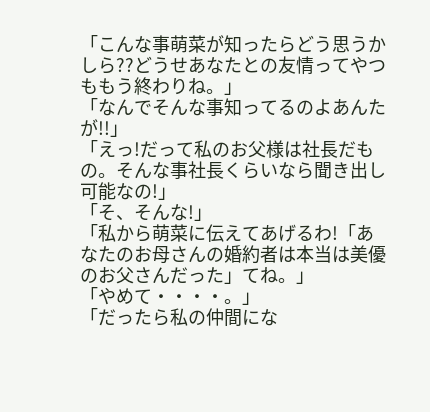「こんな事萌菜が知ったらどう思うかしら??どうせあなたとの友情ってやつももう終わりね。」
「なんでそんな事知ってるのよあんたが!!」
「えっ!だって私のお父様は社長だもの。そんな事社長くらいなら聞き出し可能なの!」
「そ、そんな!」
「私から萌菜に伝えてあげるわ!「あなたのお母さんの婚約者は本当は美優のお父さんだった」てね。」
「やめて・・・・。」
「だったら私の仲間にな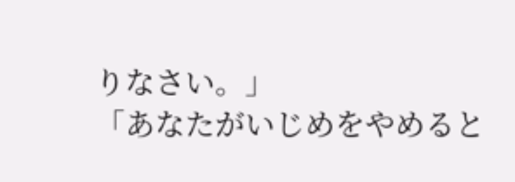りなさい。」
「あなたがいじめをやめると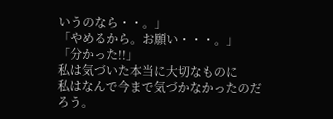いうのなら・・。」
「やめるから。お願い・・・。」
「分かった!!」
私は気づいた本当に大切なものに
私はなんで今まで気づかなかったのだろう。